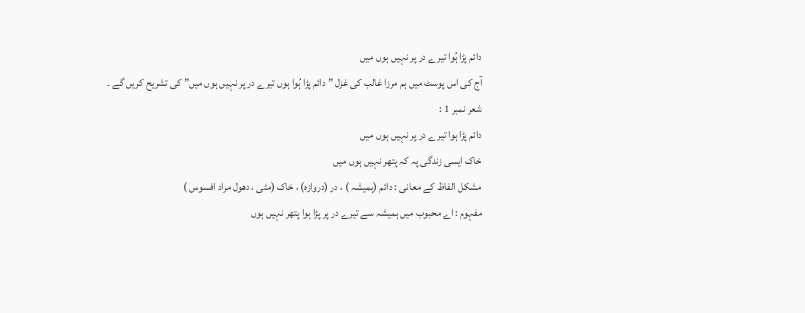دائم پڑا ہُوا تیرے در پر نہیں ہوں میں
آج کی اس پوسٹ میں ہم مرزا غالب کی غزل ” دائم پڑا ہُوا ہوں تیرے در پر نہیں ہوں میں” کی تشریح کریں گے ۔
شعر نمبر 1 :
دائم پڑا ہوا تیرے در پر نہیں ہوں میں
خاک ایسی زندگی پہ کہ پتھر نہیں ہوں میں
مشکل الفاظ کے معانی : دائم (ہمیشہ ) ، در (دروازہ) ، خاک (مٹی ، دھول مراد افسوس )
مفہوم : اے محبوب میں ہمیشہ سے تیرے در پر پڑا ہوا پتھر نہیں ہوں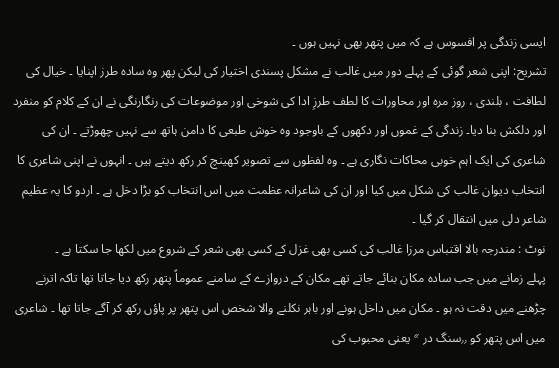ایسی زندگی پر افسوس ہے کہ میں پتھر بھی نہیں ہوں ۔
تشریح: اپنی شعر گوئی کے پہلے دور میں غالب نے مشکل پسندی اختیار کی لیکن پھر وہ سادہ طرز اپنایا ۔ خیال کی لطافت ، بلندی ، روز مرہ اور محاورات کا لطف طرزِ ادا کی شوخی اور موضوعات کی رنگارنگی نے ان کے کلام کو منفرد اور دلکش بنا دیا۔ زندگی کے غموں اور دکھوں کے باوجود وہ خوش طبعی کا دامن ہاتھ سے نہیں چھوڑتے ۔ ان کی شاعری کی ایک اہم خوبی محاکات نگاری ہے ۔ وہ لفظوں سے تصویر کھینچ کر رکھ دیتے ہیں ۔ انہوں نے اپنی شاعری کا انتخاب دیوان غالب کی شکل میں کیا اور ان کی شاعرانہ عظمت میں اس انتخاب کو بڑا دخل ہے ۔ اردو کا یہ عظیم شاعر دلی میں انتقال کر گیا ۔
نوٹ : مندرجہ بالا اقتباس مرزا غالب کی کسی بھی غزل کے کسی بھی شعر کے شروع میں لکھا جا سکتا ہے ۔
پہلے زمانے میں جب سادہ مکان بنائے جاتے تھے مکان کے دروازے کے سامنے عموماً پتھر رکھ دیا جاتا تھا تاکہ اترنے چڑھنے میں دقت نہ ہو ۔ مکان میں داخل ہونے اور باہر نکلنے والا شخص اس پتھر پر پاؤں رکھ کر آگے جاتا تھا ۔ شاعری میں اس پتھر کو ٫٫سنگ در ٬٬ یعنی محبوب کی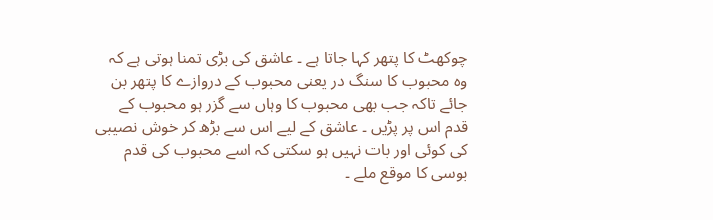چوکھٹ کا پتھر کہا جاتا ہے ۔ عاشق کی بڑی تمنا ہوتی ہے کہ وہ محبوب کا سنگ در یعنی محبوب کے دروازے کا پتھر بن جائے تاکہ جب بھی محبوب کا وہاں سے گزر ہو محبوب کے قدم اس پر پڑیں ۔ عاشق کے لیے اس سے بڑھ کر خوش نصیبی کی کوئی اور بات نہیں ہو سکتی کہ اسے محبوب کی قدم بوسی کا موقع ملے ۔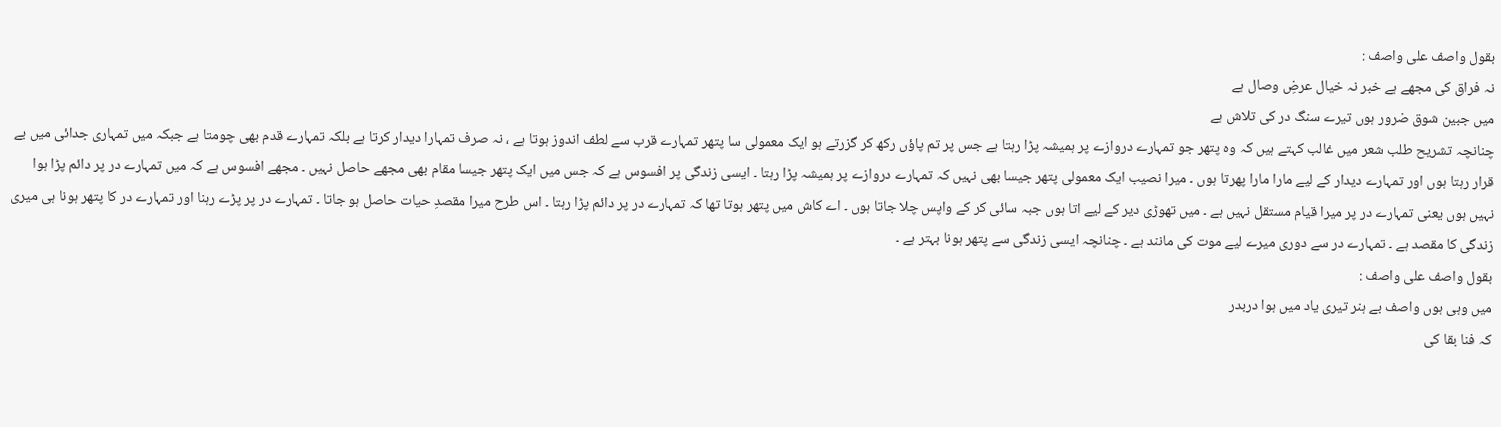بقول واصف علی واصف :
نہ فراق کی مجھے ہے خبر نہ خیال عرضِ وصال ہے
میں جبین شوق ضرور ہوں تیرے سنگ در کی تلاش ہے
چنانچہ تشریح طلب شعر میں غالب کہتے ہیں کہ وہ پتھر جو تمہارے دروازے پر ہمیشہ پڑا رہتا ہے جس پر تم پاؤں رکھ کر گزرتے ہو ایک معمولی سا پتھر تمہارے قرب سے لطف اندوز ہوتا ہے ، نہ صرف تمہارا دیدار کرتا ہے بلکہ تمہارے قدم بھی چومتا ہے جبکہ میں تمہاری جدائی میں بے قرار رہتا ہوں اور تمہارے دیدار کے لیے مارا مارا پھرتا ہوں ۔ میرا نصیب ایک معمولی پتھر جیسا بھی نہیں کہ تمہارے دروازے پر ہمیشہ پڑا رہتا ۔ ایسی زندگی پر افسوس ہے کہ جس میں ایک پتھر جیسا مقام بھی مجھے حاصل نہیں ۔ مجھے افسوس ہے کہ میں تمہارے در پر دائم پڑا ہوا نہیں ہوں یعنی تمہارے در پر میرا قیام مستقل نہیں ہے ۔ میں تھوڑی دیر کے لیے اتا ہوں جبہ سائی کر کے واپس چلا جاتا ہوں ۔ اے کاش میں پتھر ہوتا تھا کہ تمہارے در پر دائم پڑا رہتا ۔ اس طرح میرا مقصدِ حیات حاصل ہو جاتا ۔ تمہارے در پر پڑے رہنا اور تمہارے در کا پتھر ہونا ہی میری زندگی کا مقصد ہے ۔ تمہارے در سے دوری میرے لیے موت کی مانند ہے ۔ چنانچہ ایسی زندگی سے پتھر ہونا بہتر ہے ۔
بقول واصف علی واصف :
میں وہی ہوں واصف بے ہنر تیری یاد میں ہوا دربدر
کہ فنا بقا کی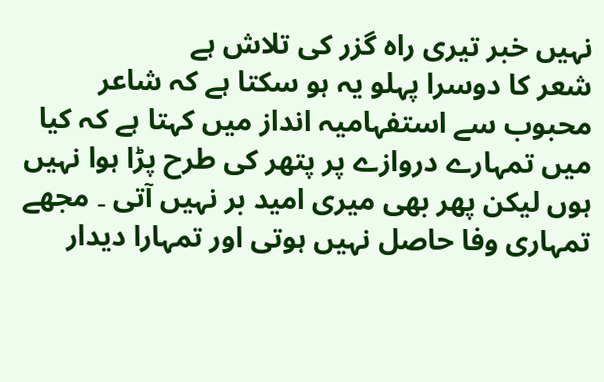نہیں خبر تیری راہ گزر کی تلاش ہے
شعر کا دوسرا پہلو یہ ہو سکتا ہے کہ شاعر محبوب سے استفہامیہ انداز میں کہتا ہے کہ کیا میں تمہارے دروازے پر پتھر کی طرح پڑا ہوا نہیں ہوں لیکن پھر بھی میری امید بر نہیں آتی ۔ مجھے تمہاری وفا حاصل نہیں ہوتی اور تمہارا دیدار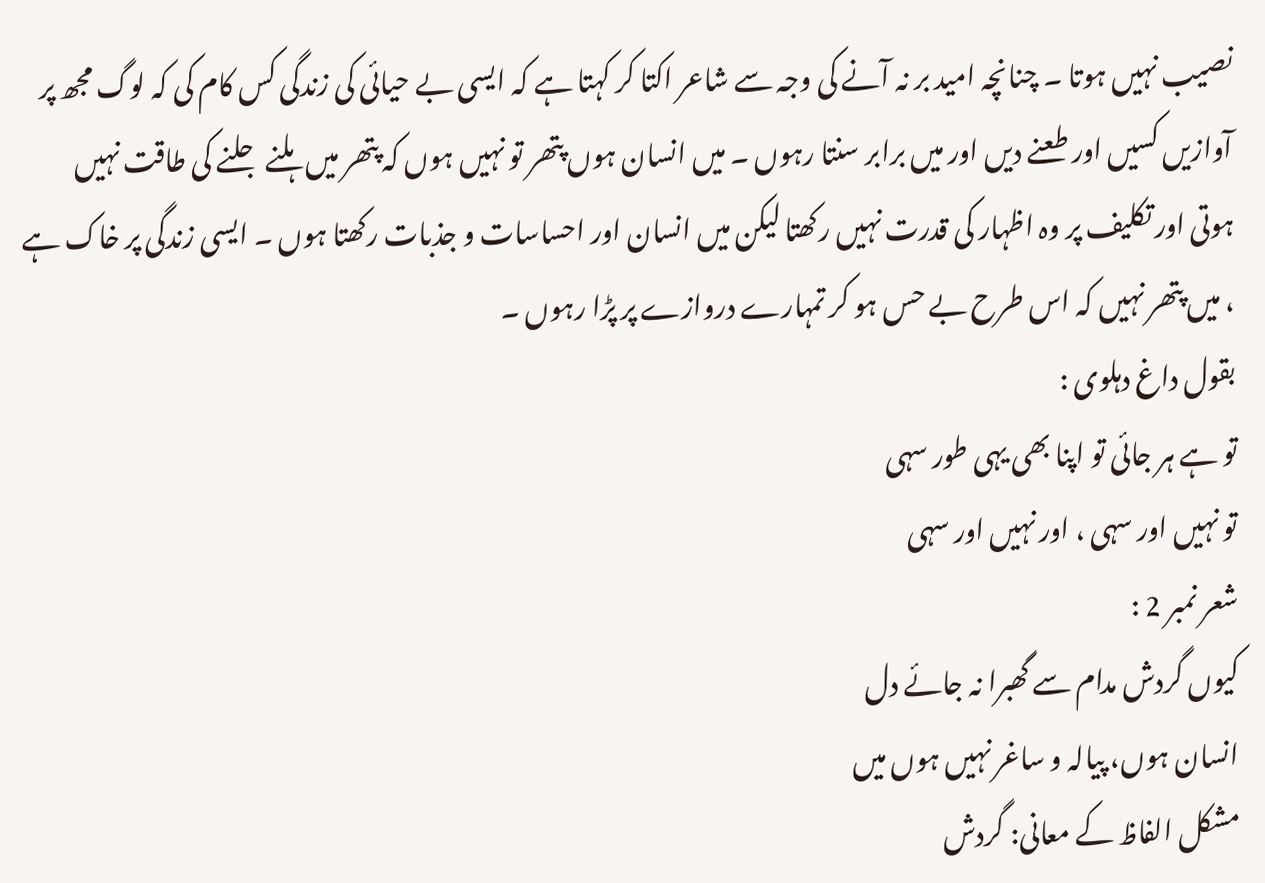نصیب نہیں ہوتا ۔ چنانچہ امید بر نہ آنے کی وجہ سے شاعر اکتا کر کہتا ہے کہ ایسی بے حیائی کی زندگی کس کام کی کہ لوگ مجھ پر آوازیں کسیں اور طعنے دیں اور میں برابر سنتا رہوں ۔ میں انسان ہوں پتھر تو نہیں ہوں کہ پتھر میں ہلنے جلنے کی طاقت نہیں ہوتی اور تکلیف پر وہ اظہار کی قدرت نہیں رکھتا لیکن میں انسان اور احساسات و جذبات رکھتا ہوں ۔ ایسی زندگی پر خاک ہے ، میں پتھر نہیں کہ اس طرح بے حس ہو کر تمہارے دروازے پر پڑا رہوں ۔
بقول داغ دہلوی :
تو ہے ہر جائی تو اپنا بھی یہی طور سہی
تو نہیں اور سہی ، اور نہیں اور سہی
شعر نمبر 2 :
کیوں گردش مدام سے گھبرا نہ جائے دل
انسان ہوں، پیالہ و ساغر نہیں ہوں میں
مشکل الفاظ کے معانی: گردش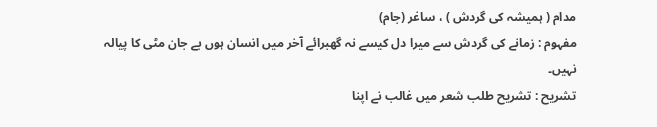مدام ( ہمیشہ کی گردش ) ، ساغر (جام)
مفہوم : زمانے کی گردش سے میرا دل کیسے نہ گھبرائے آخر میں انسان ہوں بے جان مٹی کا پیالہ نہیں۔
تشریح : تشریح طلب شعر میں غالب نے اپنا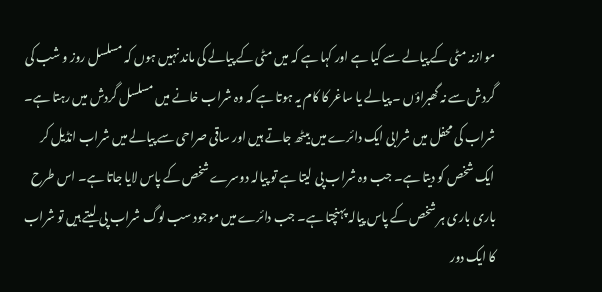موازنہ مٹی کے پیالے سے کیا ہے اور کہا ہے کہ میں مٹی کے پیالے کی ماند نہیں ہوں کہ مسلسل روز و شب کی گردش سے نہ گھبراؤں ۔ پیالے یا ساغر کا کام یہ ہوتا ہے کہ وہ شراب خانے میں مسلسل گردش میں رہتا ہے۔ شراب کی محفل میں شرابی ایک دائرے میں بیٹھ جاتے ہیں اور ساقی صراحی سے پیالے میں شراب انڈیل کر ایک شخص کو دیتا ہے۔ جب وہ شراب پی لیتا ہے تو پیالہ دوسرے شخص کے پاس لایا جاتا ہے۔ اس طرح باری باری ہر شخص کے پاس پیالہ پہنچتا ہے۔ جب دائرے میں موجود سب لوگ شراب پی لیتے ہیں تو شراب کا ایک دور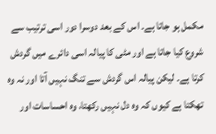مکمل ہو جاتا ہے۔ اس کے بعد دوسرا دور اسی ترتیب سے شروع کیا جاتا ہے اور مٹی کا پیالہ اسی دائرے میں گردش کرتا ہے۔ لیکن پیالہ اس گردش سے تنگ نہیں آتا اور نہ وہ تھکتا ہے کیوں کہ وہ دل نہیں رکھتا، وہ احساسات اور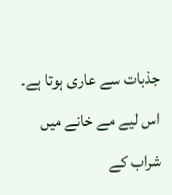جذبات سے عاری ہوتا ہے۔ اس لیے مے خانے میں شراب کے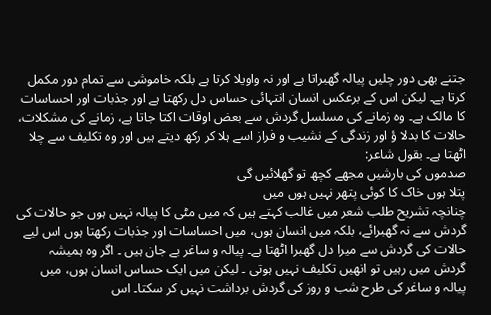جتنے بھی دور چلیں پیالہ گھبراتا ہے اور نہ واویلا کرتا ہے بلکہ خاموشی سے تمام دور مکمل کرتا ہے۔ لیکن اس کے برعکس انسان انتہائی حساس دل رکھتا ہے اور جذبات اور احساسات کا مالک ہے۔ وہ زمانے کی مسلسل گردش سے بعض اوقات اکتا جاتا ہے، زمانے کی مشکلات، حالات کا بدلا ؤ اور زندگی کے نشیب و فراز اسے ہلا کر رکھ دیتے ہیں اور وہ تکلیف سے چلا اٹھتا ہے۔ بقول شاعر:
صدموں کی بارشیں مجھے کچھ تو گھلائیں گی
پتلا ہوں خاک کا کوئی پتھر نہیں ہوں میں
چنانچہ تشریح طلب شعر میں غالب کہتے ہیں کہ میں مٹی کا پیالہ نہیں ہوں جو حالات کی گردش سے نہ گھبرائے، بلکہ میں انسان ہوں، میں احساسات اور جذبات رکھتا ہوں اس لیے حالات کی گردش سے میرا دل گھبرا اٹھتا ہے۔ پیالہ و ساغر بے جان ہیں ۔ اگر وہ ہمیشہ گردش میں رہیں تو انھیں تکلیف نہیں ہوتی ۔ لیکن میں ایک حساس انسان ہوں، میں پیالہ و ساغر کی طرح شب و روز کی گردش برداشت نہیں کر سکتا۔ اس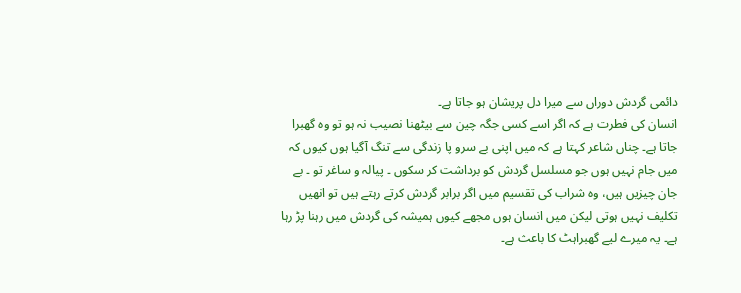دائمی گردش دوراں سے میرا دل پریشان ہو جاتا ہے۔
انسان کی فطرت ہے کہ اگر اسے کسی جگہ چین سے بیٹھنا نصیب نہ ہو تو وہ گھبرا جاتا ہے۔ چناں شاعر کہتا ہے کہ میں اپنی بے سرو پا زندگی سے تنگ آگیا ہوں کیوں کہ میں جام نہیں ہوں جو مسلسل گردش کو برداشت کر سکوں ۔ پیالہ و ساغر تو ۔ بے جان چیزیں ہیں، وہ شراب کی تقسیم میں اگر برابر گردش کرتے رہتے ہیں تو انھیں تکلیف نہیں ہوتی لیکن میں انسان ہوں مجھے کیوں ہمیشہ کی گردش میں رہنا پڑ رہا ہے۔ یہ میرے لیے گھبراہٹ کا باعث ہے۔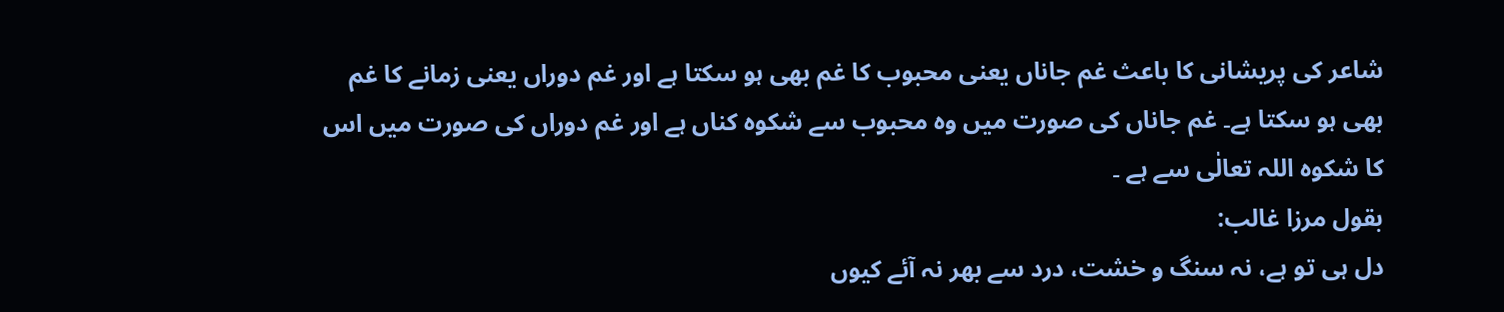شاعر کی پریشانی کا باعث غم جاناں یعنی محبوب کا غم بھی ہو سکتا ہے اور غم دوراں یعنی زمانے کا غم بھی ہو سکتا ہے۔ غم جاناں کی صورت میں وہ محبوب سے شکوہ کناں ہے اور غم دوراں کی صورت میں اس کا شکوہ اللہ تعالٰی سے ہے ۔
بقول مرزا غالب:
دل ہی تو ہے، نہ سنگ و خشت، درد سے بھر نہ آئے کیوں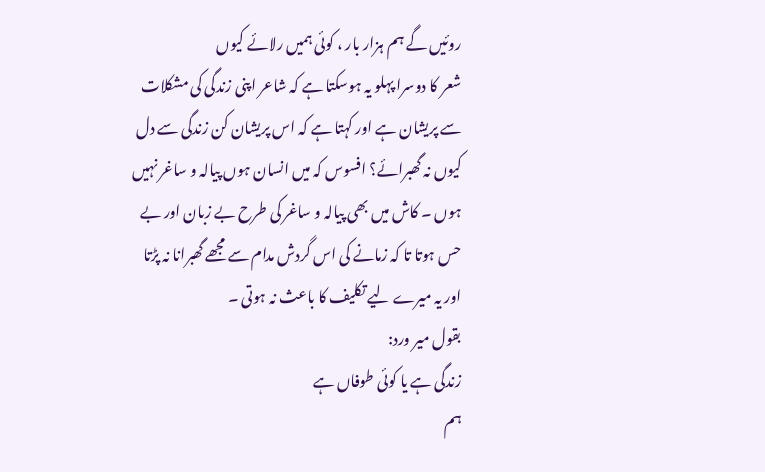روئیں گے ہم ہزار بار ، کوئی ہمیں رلائے کیوں
شعر کا دوسرا پہلو یہ ہوسکتا ہے کہ شاعر اپنی زندگی کی مشکلات سے پریشان ہے اور کہتا ہے کہ اس پریشان کن زندگی سے دل کیوں نہ گھبرائے؟ افسوس کہ میں انسان ہوں پیالہ و ساغر نہیں ہوں ۔ کاش میں بھی پیالہ و ساغر کی طرح بے زبان اور بے حس ہوتا تا کہ زمانے کی اس گردش مدام سے مجھے گھبرانا نہ پڑتا اور یہ میرے لیے تکلیف کا باعث نہ ہوتی ۔
بقول میر ورد:
زندگی ہے یا کوئی طوفاں ہے
ہم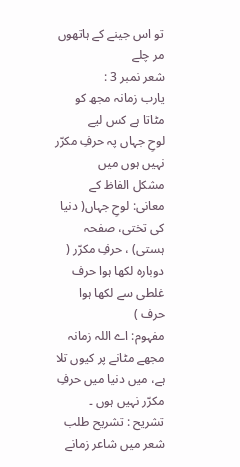تو اس جینے کے ہاتھوں مر چلے
شعر نمبر 3 :
یارب زمانہ مجھ کو مٹاتا ہے کس لیے
لوحِ جہاں پہ حرفِ مکرّر نہیں ہوں میں
مشکل الفاظ کے معانی: لوحِ جہاں( دنیا کی تختی، صفحہ ہستی) ، حرفِ مکرّر ( دوبارہ لکھا ہوا حرف غلطی سے لکھا ہوا حرف )
مفہوم: اے اللہ زمانہ مجھے مٹانے پر کیوں تلا ہے، میں دنیا میں حرفِ مکرّر نہیں ہوں ۔
تشریح : تشریح طلب شعر میں شاعر زمانے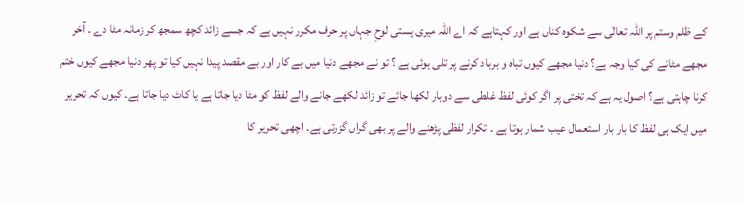کے ظلم وستم پر اللہ تعالٰی سے شکوہ کناں ہے اور کہتاہے کہ اے اللہ میری ہستی لوحِ جہاں پر حرف مکرر نہیں ہے کہ جسے زائد کچھ سمجھ کر زمانہ مٹا دے ۔ آخر مجھے مٹانے کی کیا وجہ ہے؟ دنیا مجھے کیوں تباہ و برباد کرنے پر تلی ہوئی ہے ؟ تو نے مجھے دنیا میں بے کار اور بے مقصد پیدا نہیں کیا تو پھر دنیا مجھے کیوں ختم کرنا چاہتی ہے؟ اصول یہ ہے کہ تختی پر اگر کوئی لفظ غلطی سے دوبار لکھا جائے تو زائد لکھے جانے والے لفظ کو مٹا دیا جاتا ہے یا کاٹ دیا جاتا ہے۔ کیوں کہ تحریر میں ایک ہی لفظ کا بار بار استعمال عیب شمار ہوتا ہے ۔ تکرار لفظی پڑھنے والے پر بھی گراں گزرتی ہے۔ اچھی تحریر کا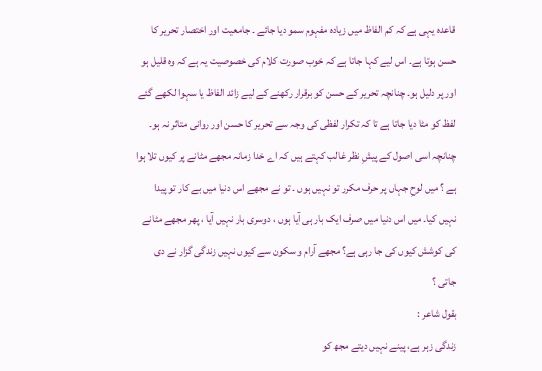قاعدہ یہی ہے کہ کم الفاظ میں زیادہ مفہوم سمو دیا جائے ۔ جامعیت اور اختصار تحریر کا حسن ہوتا ہے۔ اس لیے کہا جاتا ہے کہ خوب صورت کلام کی خصوصیت یہ ہے کہ وہ قلیل ہو اور پر دلیل ہو۔ چنانچہ تحریر کے حسن کو برقرار رکھنے کے لیے زائد الفاظ یا سہوا لکھے گئے لفظ کو مٹا دیا جاتا ہے تا کہ تکرار لفظی کی وجہ سے تحریر کا حسن اور روانی متاثر نہ ہو۔ چنانچہ اسی اصول کے پیشِ نظر غالب کہتے ہیں کہ اے خدا زمانہ مجھے مٹانے پر کیوں تلا ہوا ہے ؟ میں لوحِ جہاں پر حرف مکرر تو نہیں ہوں ۔ تو نے مجھے اس دنیا میں بے کار تو پیدا نہیں کیا۔ میں اس دنیا میں صرف ایک بار ہی آیا ہوں ، دوسری بار نہیں آیا ، پھر مجھے مٹانے کی کوشش کیوں کی جا رہی ہے؟ مجھے آرام و سکون سے کیوں نہیں زندگی گزار نے دی جاتی ؟
بقول شاعر :
زندگی زہر ہے، پینے نہیں دیتے مجھ کو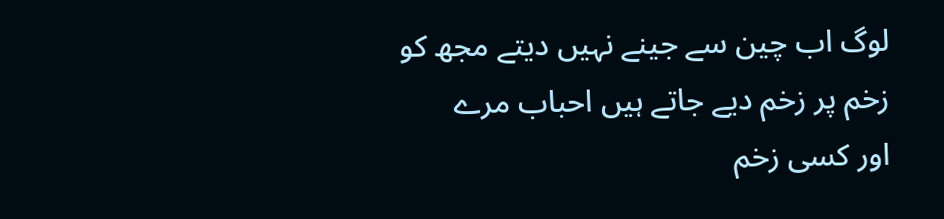لوگ اب چین سے جینے نہیں دیتے مجھ کو
زخم پر زخم دیے جاتے ہیں احباب مرے
اور کسی زخم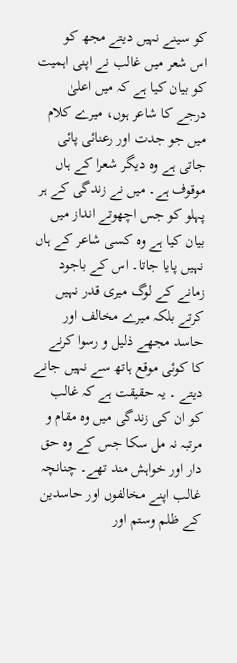کو سینے نہیں دیتے مجھ کو
اس شعر میں غالب نے اپنی اہمیت کو بیان کیا ہے کہ میں اعلیٰ درجے کا شاعر ہوں، میرے کلام میں جو جدت اور رعنائی پائی جاتی ہے وہ دیگر شعرا کے ہاں موقوف ہے۔ میں نے زندگی کے ہر پہلو کو جس اچھوتے انداز میں بیان کیا ہے وہ کسی شاعر کے ہاں نہیں پایا جاتا۔ اس کے باجود زمانے کے لوگ میری قدر نہیں کرتے بلکہ میرے مخالف اور حاسد مجھے ذلیل و رسوا کرنے کا کوئی موقع ہاتھ سے نہیں جانے دیتے ۔ یہ حقیقت ہے کہ غالب کو ان کی زندگی میں وہ مقام و مرتبہ نہ مل سکا جس کے وہ حق دار اور خواہش مند تھے۔ چنانچہ غالب اپنے مخالفوں اور حاسدین کے ظلم وستم اور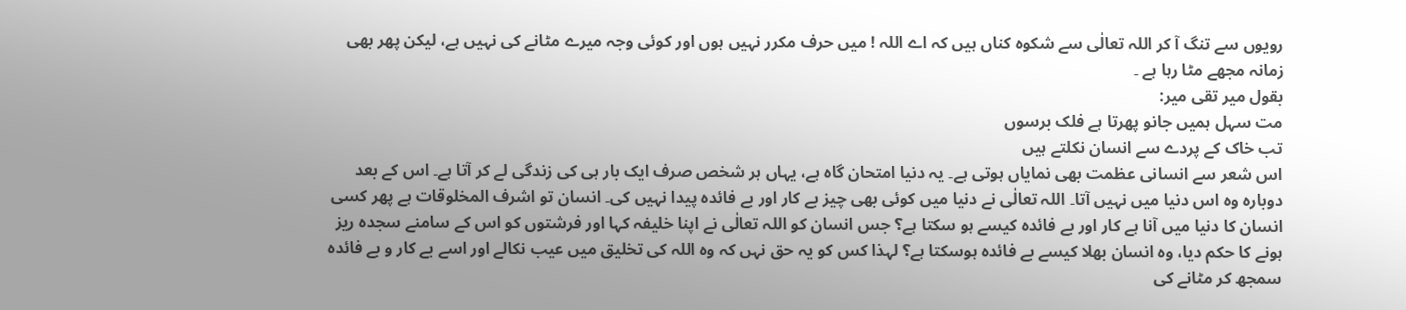رویوں سے تنگ آ کر اللہ تعالٰی سے شکوہ کناں ہیں کہ اے اللہ ! میں حرف مکرر نہیں ہوں اور کوئی وجہ میرے مٹانے کی نہیں ہے، لیکن پھر بھی زمانہ مجھے مٹا رہا ہے ۔
بقول میر تقی میر:
مت سہل ہمیں جانو پھرتا ہے فلک برسوں
تب خاک کے پردے سے انسان نکلتے ہیں
اس شعر سے انسانی عظمت بھی نمایاں ہوتی ہے۔ یہ دنیا امتحان گاہ ہے، یہاں ہر شخص صرف ایک بار ہی کی زندگی لے کر آتا ہے۔ اس کے بعد دوبارہ وہ اس دنیا میں نہیں آتا۔ اللہ تعالٰی نے دنیا میں کوئی بھی چیز بے کار اور بے فائدہ پیدا نہیں کی۔ انسان تو اشرف المخلوقات ہے پھر کسی انسان کا دنیا میں آنا ہے کار اور بے فائدہ کیسے ہو سکتا ہے؟ جس انسان کو اللہ تعالٰی نے اپنا خلیفہ کہا اور فرشتوں کو اس کے سامنے سجدہ ریز ہونے کا حکم دیا، وہ انسان بھلا کیسے بے فائدہ ہوسکتا ہے؟ لہذا کس کو یہ حق نہں کہ وہ اللہ کی تخلیق میں عیب نکالے اور اسے بے کار و بے فائدہ سمجھ کر مٹانے کی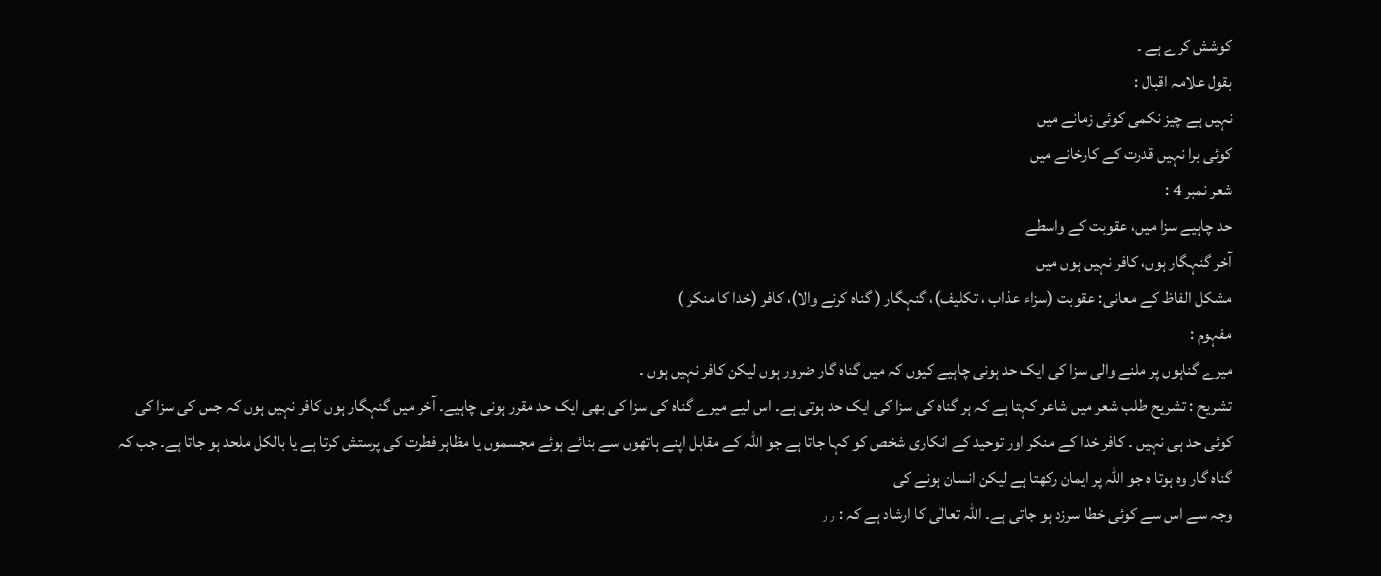کوشش کرے ہے ۔
بقول علامہ اقبال :
نہیں ہے چیز نکمی کوئی زمانے میں
کوئی برا نہیں قدرت کے کارخانے میں
شعر نمبر 4 :
حد چاہیے سزا میں، عقوبت کے واسطے
آخر گنہگار ہوں، کافر نہیں ہوں میں
مشکل الفاظ کے معانی: عقوبت (سزاء عذاب ، تکلیف)، گنہگار ( گناہ کرنے والا)، کافر (خدا کا منکر )
مفہوم :
میرے گناہوں پر ملنے والی سزا کی ایک حد ہونی چاہیے کیوں کہ میں گناہ گار ضرور ہوں لیکن کافر نہیں ہوں ۔
تشریح : تشریح طلب شعر میں شاعر کہتا ہے کہ ہر گناہ کی سزا کی ایک حد ہوتی ہے۔ اس لیے میرے گناہ کی سزا کی بھی ایک حد مقرر ہونی چاہیے۔ آخر میں گنہگار ہوں کافر نہیں ہوں کہ جس کی سزا کی کوئی حد ہی نہیں ۔ کافر خدا کے منکر اور توحید کے انکاری شخص کو کہا جاتا ہے جو اللہ کے مقابل اپنے ہاتھوں سے بنائے ہوئے مجسموں یا مظاہر فطرت کی پرستش کرتا ہے یا بالکل ملحد ہو جاتا ہے۔ جب کہ گناہ گار وہ ہوتا ہ جو اللہ پر ایمان رکھتا ہے لیکن انسان ہونے کی
وجہ سے اس سے کوئی خطا سرزد ہو جاتی ہے۔ اللہ تعالٰی کا ارشاد ہے کہ : ٫٫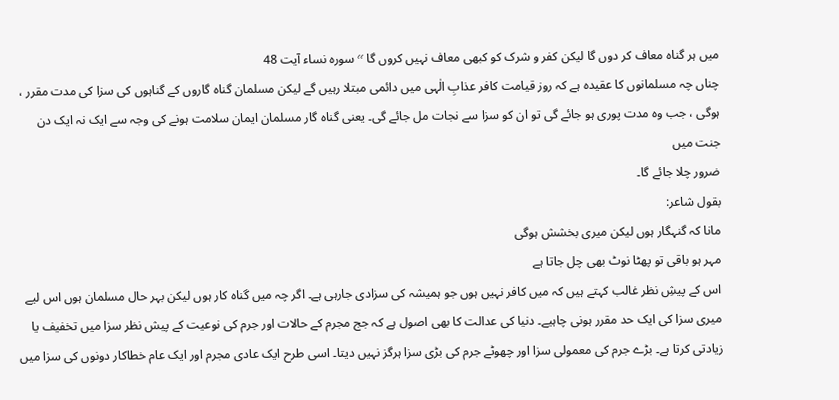میں ہر گناہ معاف کر دوں گا لیکن کفر و شرک کو کبھی معاف نہیں کروں گا ٬٬ سورہ نساء آیت 48
چناں چہ مسلمانوں کا عقیدہ ہے کہ روز قیامت کافر عذابِ الٰہی میں دائمی مبتلا رہیں گے لیکن مسلمان گناہ گاروں کے گناہوں کی سزا کی مدت مقرر ، ہوگی ، جب وہ مدت پوری ہو جائے گی تو ان کو سزا سے نجات مل جائے گی۔ یعنی گناہ گار مسلمان ایمان سلامت ہونے کی وجہ سے ایک نہ ایک دن جنت میں
ضرور چلا جائے گا۔
بقول شاعر:
مانا کہ گنہگار ہوں لیکن میری بخشش ہوگی
مہر ہو باقی تو پھٹا نوٹ بھی چل جاتا ہے
اس کے پیشِ نظر غالب کہتے ہیں کہ میں کافر نہیں ہوں جو ہمیشہ کی سزادی جارہی ہے۔ اگر چہ میں گناہ کار ہوں لیکن بہر حال مسلمان ہوں اس لیے میری سزا کی ایک حد مقرر ہونی چاہیے۔ دنیا کی عدالت کا بھی اصول ہے کہ جج مجرم کے حالات اور جرم کی نوعیت کے پیش نظر سزا میں تخفیف یا زیادتی کرتا ہے۔ بڑے جرم کی معمولی سزا اور چھوٹے جرم کی بڑی سزا ہرگز نہیں دیتا۔ اسی طرح ایک عادی مجرم اور ایک عام خطاکار دونوں کی سزا میں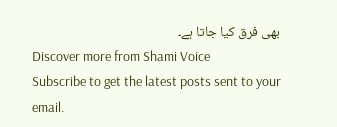بھی فرق کیا جاتا ہے۔
Discover more from Shami Voice
Subscribe to get the latest posts sent to your email.